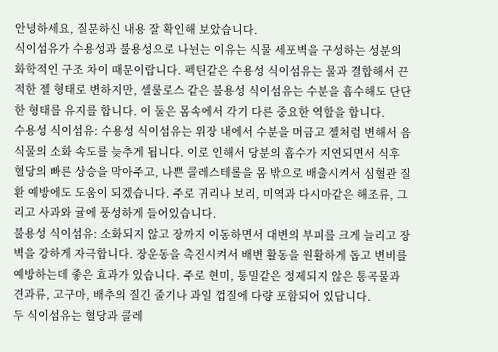안녕하세요, 질문하신 내용 잘 확인해 보았습니다.
식이섬유가 수용성과 불용성으로 나뉜는 이유는 식물 세포벽을 구성하는 성분의 화학적인 구조 차이 때문이랍니다. 펙틴같은 수용성 식이섬유는 물과 결합해서 끈적한 젤 형태로 변하지만, 셀룰로스 같은 불용성 식이섬유는 수분을 흡수해도 단단한 형태를 유지를 합니다. 이 둘은 몸속에서 각기 다른 중요한 역할을 합니다.
수용성 식이섬유: 수용성 식이섬유는 위장 내에서 수분을 머금고 젤처럼 변해서 음식물의 소화 속도를 늦추게 됩니다. 이로 인해서 당분의 흡수가 지연되면서 식후 혈당의 빠른 상승을 막아주고, 나쁜 콜레스테롤을 몸 밖으로 배출시켜서 심혈관 질환 예방에도 도움이 되겠습니다. 주로 귀리나 보리, 미역과 다시마같은 해조류, 그리고 사과와 귤에 풍성하게 들어있습니다.
불용성 식이섬유: 소화되지 않고 장까지 이동하면서 대변의 부피를 크게 늘리고 장벽을 강하게 자극합니다. 장운동을 촉진시켜서 배변 활동을 원활하게 돕고 변비를 예방하는데 좋은 효과가 있습니다. 주로 현미, 통밀같은 정제되지 않은 통곡물과 견과류, 고구마, 배추의 질긴 줄기나 과일 껍질에 다량 포함되어 있답니다.
두 식이섬유는 혈당과 콜레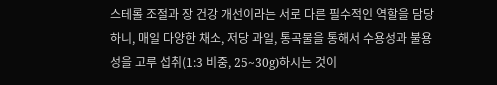스테롤 조절과 장 건강 개선이라는 서로 다른 필수적인 역할을 담당하니, 매일 다양한 채소, 저당 과일, 통곡물을 통해서 수용성과 불용성을 고루 섭취(1:3 비중, 25~30g)하시는 것이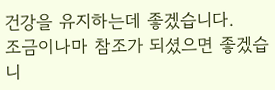건강을 유지하는데 좋겠습니다.
조금이나마 참조가 되셨으면 좋겠습니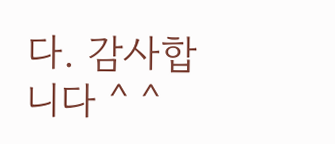다. 감사합니다 ^ ^